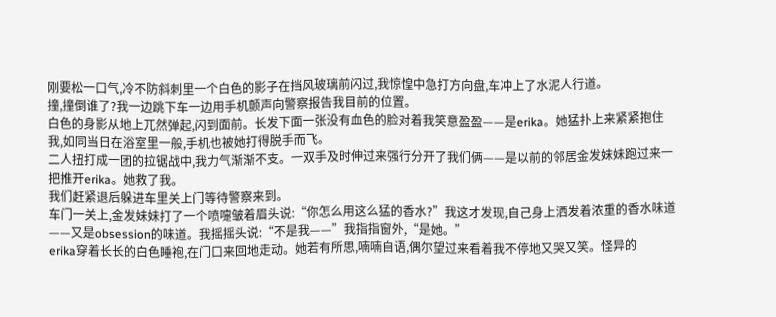刚要松一口气,冷不防斜刺里一个白色的影子在挡风玻璃前闪过,我惊惶中急打方向盘,车冲上了水泥人行道。
撞,撞倒谁了?我一边跳下车一边用手机颤声向警察报告我目前的位置。
白色的身影从地上兀然弹起,闪到面前。长发下面一张没有血色的脸对着我笑意盈盈——是erika。她猛扑上来紧紧抱住我,如同当日在浴室里一般,手机也被她打得脱手而飞。
二人扭打成一团的拉锯战中,我力气渐渐不支。一双手及时伸过来强行分开了我们俩——是以前的邻居金发妹妹跑过来一把推开erika。她救了我。
我们赶紧退后躲进车里关上门等待警察来到。
车门一关上,金发妹妹打了一个喷嚏皱着眉头说:“你怎么用这么猛的香水?”我这才发现,自己身上洒发着浓重的香水味道——又是obsession的味道。我摇摇头说:“不是我——”我指指窗外,“是她。”
erika穿着长长的白色睡袍,在门口来回地走动。她若有所思,喃喃自语,偶尔望过来看着我不停地又哭又笑。怪异的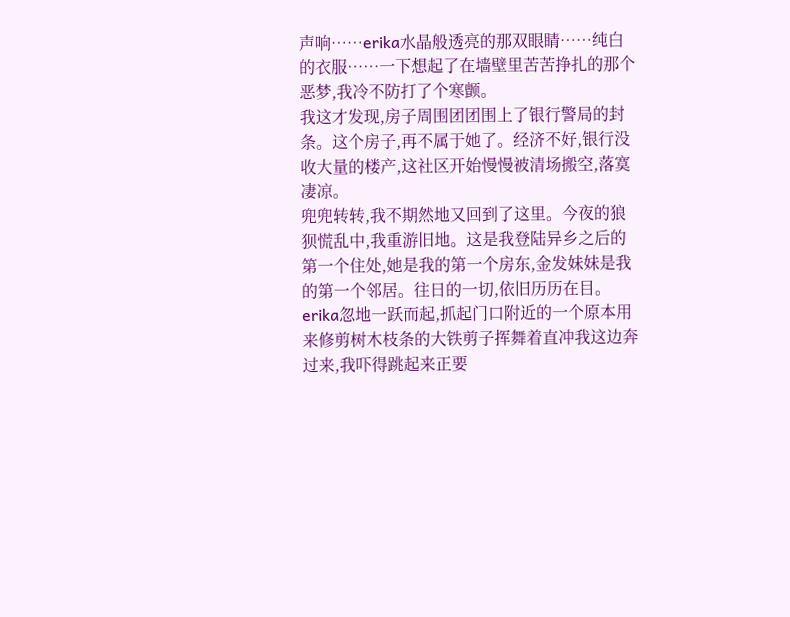声响……erika水晶般透亮的那双眼睛……纯白的衣服……一下想起了在墙壁里苦苦挣扎的那个恶梦,我冷不防打了个寒颤。
我这才发现,房子周围团团围上了银行警局的封条。这个房子,再不属于她了。经济不好,银行没收大量的楼产,这社区开始慢慢被清场搬空,落寞凄凉。
兜兜转转,我不期然地又回到了这里。今夜的狼狈慌乱中,我重游旧地。这是我登陆异乡之后的第一个住处,她是我的第一个房东,金发妹妹是我的第一个邻居。往日的一切,依旧历历在目。
erika忽地一跃而起,抓起门口附近的一个原本用来修剪树木枝条的大铁剪子挥舞着直冲我这边奔过来,我吓得跳起来正要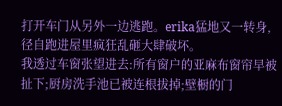打开车门从另外一边逃跑。erika猛地又一转身,径自跑进屋里疯狂乱砸大肆破坏。
我透过车窗张望进去:所有窗户的亚麻布窗帘早被扯下;厨房洗手池已被连根拔掉;壁橱的门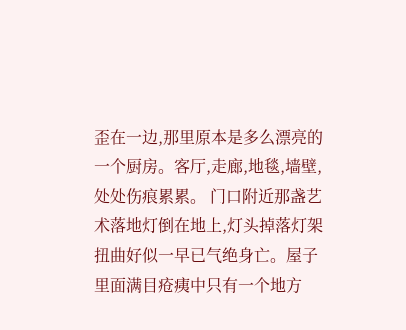歪在一边,那里原本是多么漂亮的一个厨房。客厅,走廊,地毯,墙壁,处处伤痕累累。 门口附近那盏艺术落地灯倒在地上,灯头掉落灯架扭曲好似一早已气绝身亡。屋子里面满目疮痍中只有一个地方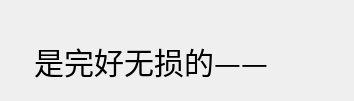是完好无损的——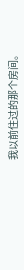我以前住过的那个房间。